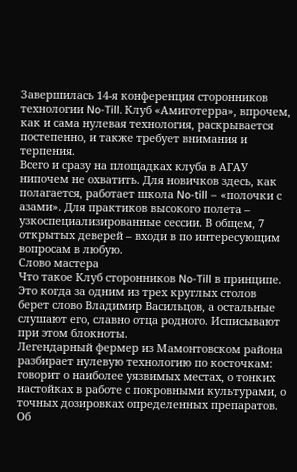Завершилась 14-я конференция сторонников технологии No-Till. Клуб «Амиготерра», впрочем, как и сама нулевая технология, раскрывается постепенно, и также требует внимания и терпения.
Всего и сразу на площадках клуба в АГАУ нипочем не охватить. Для новичков здесь, как полагается, работает школа No-till – «полочки с азами». Для практиков высокого полета – узкоспециализированные сессии. В общем, 7 открытых деверей – входи в по интересующим вопросам в любую.
Слово мастера
Что такое Клуб сторонников No-Till в принципе. Это когда за одним из трех круглых столов берет слово Владимир Васильцов, а остальные слушают его, славно отца родного. Исписывают при этом блокноты.
Легендарный фермер из Мамонтовском района разбирает нулевую технологию по косточкам: говорит о наиболее уязвимых местах, о тонких настойках в работе с покровными культурами, о точных дозировках определенных препаратов. Об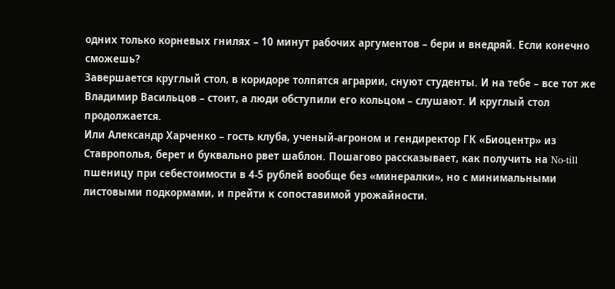одних только корневых гнилях – 10 минут рабочих аргументов – бери и внедряй. Если конечно сможешь?
Завершается круглый стол, в коридоре толпятся аграрии, снуют студенты. И на тебе – все тот же Владимир Васильцов – стоит, а люди обступили его кольцом – слушают. И круглый стол продолжается.
Или Александр Харченко – гость клуба, ученый-агроном и гендиректор ГК «Биоцентр» из Ставрополья, берет и буквально рвет шаблон. Пошагово рассказывает, как получить на No-till пшеницу при себестоимости в 4-5 рублей вообще без «минералки», но с минимальными листовыми подкормами, и прейти к сопоставимой урожайности.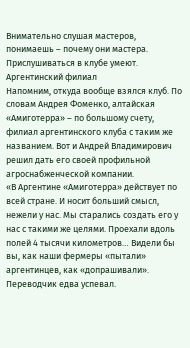Внимательно слушая мастеров, понимаешь – почему они мастера. Прислушиваться в клубе умеют.
Аргентинский филиал
Напомним, откуда вообще взялся клуб. По словам Андрея Фоменко, алтайская «Амиготерра» – по большому счету, филиал аргентинского клуба с таким же названием. Вот и Андрей Владимирович решил дать его своей профильной агроснабженческой компании.
«В Аргентине «Амиготерра» действует по всей стране. И носит больший смысл, нежели у нас. Мы старались создать его у нас с такими же целями. Проехали вдоль полей 4 тысячи километров… Видели бы вы, как наши фермеры «пытали» аргентинцев, как «допрашивали». Переводчик едва успевал.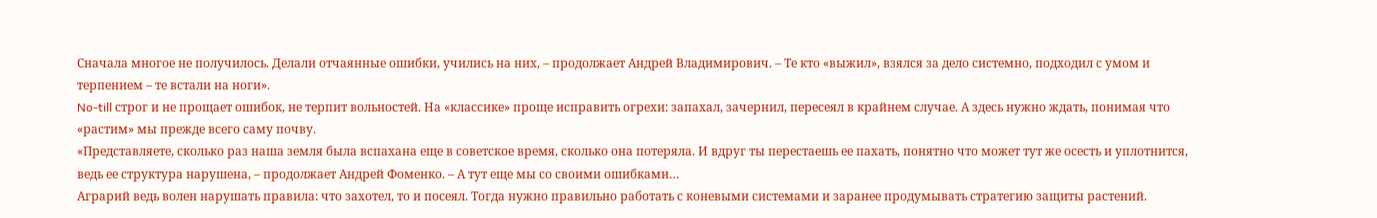Сначала многое не получилось. Делали отчаянные ошибки, учились на них, – продолжает Андрей Владимирович. – Те кто «выжил», взялся за дело системно, подходил с умом и терпением – те встали на ноги».
No-till строг и не прощает ошибок, не терпит вольностей. На «классике» проще исправить огрехи: запахал, зачернил, пересеял в крайнем случае. А здесь нужно ждать, понимая что «растим» мы прежде всего саму почву.
«Представляете, сколько раз наша земля была вспахана еще в советское время, сколько она потеряла. И вдруг ты перестаешь ее пахать, понятно что может тут же осесть и уплотнится, ведь ее структура нарушена, – продолжает Андрей Фоменко. – А тут еще мы со своими ошибками…
Аграрий ведь волен нарушать правила: что захотел, то и посеял. Тогда нужно правильно работать с коневыми системами и заранее продумывать стратегию защиты растений.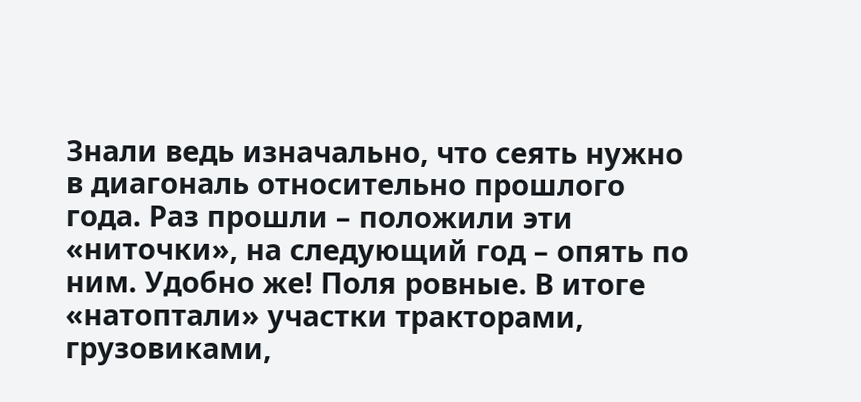Знали ведь изначально, что сеять нужно в диагональ относительно прошлого года. Раз прошли – положили эти «ниточки», на следующий год – опять по ним. Удобно же! Поля ровные. В итоге «натоптали» участки тракторами, грузовиками,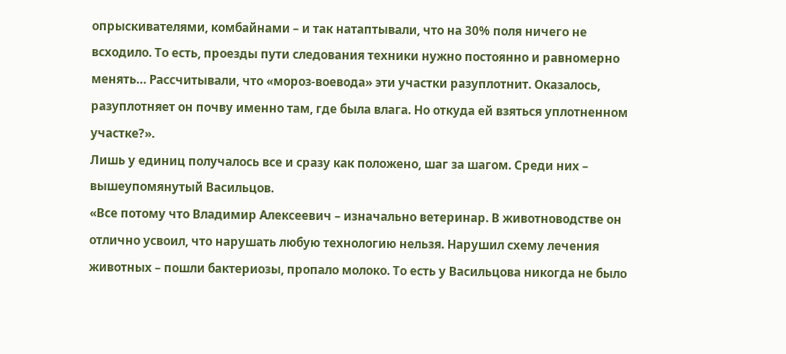опрыскивателями, комбайнами – и так натаптывали, что на 30% поля ничего не всходило. То есть, проезды пути следования техники нужно постоянно и равномерно менять… Рассчитывали, что «мороз-воевода» эти участки разуплотнит. Оказалось, разуплотняет он почву именно там, где была влага. Но откуда ей взяться уплотненном участке?».
Лишь у единиц получалось все и сразу как положено, шаг за шагом. Среди них – вышеупомянутый Васильцов.
«Все потому что Владимир Алексеевич – изначально ветеринар. В животноводстве он отлично усвоил, что нарушать любую технологию нельзя. Нарушил схему лечения животных – пошли бактериозы, пропало молоко. То есть у Васильцова никогда не было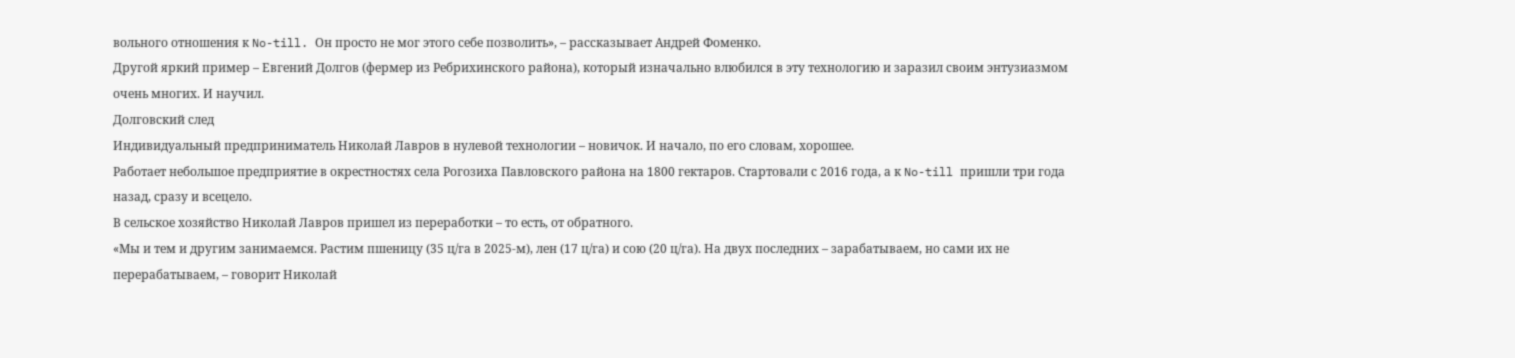вольного отношения к No-till. Он просто не мог этого себе позволить», – рассказывает Андрей Фоменко.
Другой яркий пример – Евгений Долгов (фермер из Ребрихинского района), который изначально влюбился в эту технологию и заразил своим энтузиазмом очень многих. И научил.
Долговский след
Индивидуальный предприниматель Николай Лавров в нулевой технологии – новичок. И начало, по его словам, хорошее.
Работает небольшое предприятие в окрестностях села Рогозиха Павловского района на 1800 гектаров. Стартовали с 2016 года, а к No-till пришли три года назад, сразу и всецело.
В сельское хозяйство Николай Лавров пришел из переработки – то есть, от обратного.
«Мы и тем и другим занимаемся. Растим пшеницу (35 ц/га в 2025-м), лен (17 ц/га) и сою (20 ц/га). На двух последних – зарабатываем, но сами их не перерабатываем, – говорит Николай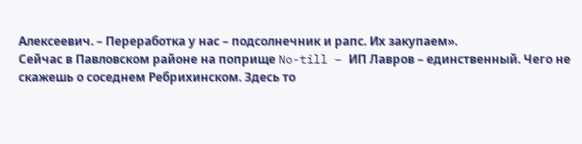Алексеевич. – Переработка у нас – подсолнечник и рапс. Их закупаем».
Сейчас в Павловском районе на поприще No-till – ИП Лавров – единственный. Чего не скажешь о соседнем Ребрихинском. Здесь то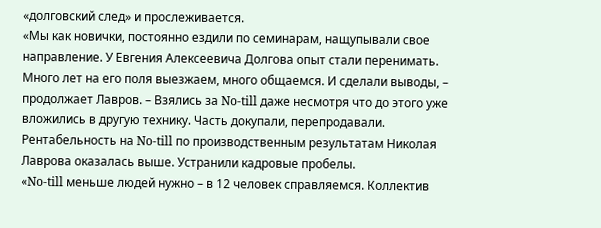«долговский след» и прослеживается.
«Мы как новички, постоянно ездили по семинарам, нащупывали свое направление. У Евгения Алексеевича Долгова опыт стали перенимать. Много лет на его поля выезжаем, много общаемся. И сделали выводы, – продолжает Лавров. – Взялись за No-till даже несмотря что до этого уже вложились в другую технику. Часть докупали, перепродавали.
Рентабельность на No-till по производственным результатам Николая Лаврова оказалась выше. Устранили кадровые пробелы.
«No-till меньше людей нужно – в 12 человек справляемся. Коллектив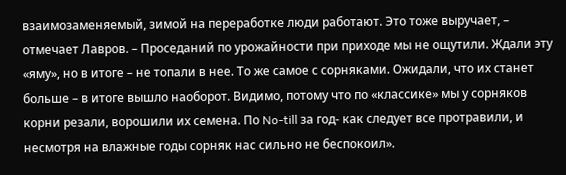взаимозаменяемый, зимой на переработке люди работают. Это тоже выручает, – отмечает Лавров. – Проседаний по урожайности при приходе мы не ощутили. Ждали эту «яму», но в итоге – не топали в нее. То же самое с сорняками. Ожидали, что их станет больше – в итоге вышло наоборот. Видимо, потому что по «классике» мы у сорняков корни резали, ворошили их семена. По No-till за год- как следует все протравили, и несмотря на влажные годы сорняк нас сильно не беспокоил».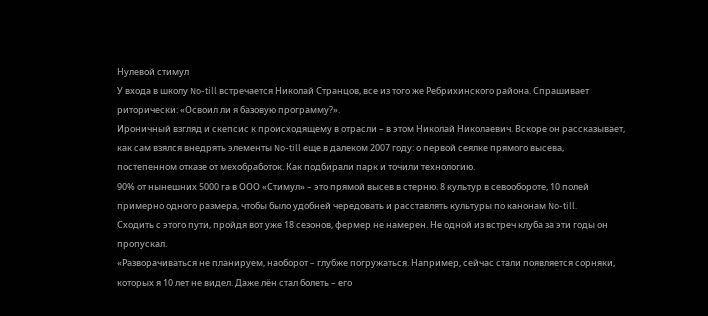Нулевой стимул
У входа в школу No-till встречается Николай Странцов, все из того же Ребрихинского района. Спрашивает риторически: «Освоил ли я базовую программу?».
Ироничный взгляд и скепсис к происходящему в отрасли – в этом Николай Николаевич. Вскоре он рассказывает, как сам взялся внедрять элементы No-till еще в далеком 2007 году: о первой сеялке прямого высева, постепенном отказе от мехобработок. Как подбирали парк и точили технологию.
90% от нынешних 5000 га в ООО «Стимул» – это прямой высев в стерню. 8 культур в севообороте, 10 полей примерно одного размера, чтобы было удобней чередовать и расставлять культуры по канонам No-till.
Сходить с этого пути, пройдя вот уже 18 сезонов, фермер не намерен. Не одной из встреч клуба за эти годы он пропускал.
«Разворачиваться не планируем, наоборот – глубже погружаться. Например, сейчас стали появляется сорняки, которых я 10 лет не видел. Даже лён стал болеть – его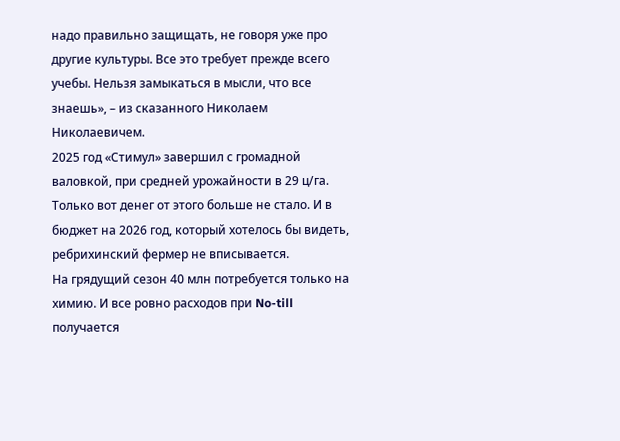надо правильно защищать, не говоря уже про другие культуры. Все это требует прежде всего учебы. Нельзя замыкаться в мысли, что все знаешь», – из сказанного Николаем Николаевичем.
2025 год «Стимул» завершил с громадной валовкой, при средней урожайности в 29 ц/га. Только вот денег от этого больше не стало. И в бюджет на 2026 год, который хотелось бы видеть, ребрихинский фермер не вписывается.
На грядущий сезон 40 млн потребуется только на химию. И все ровно расходов при No-till получается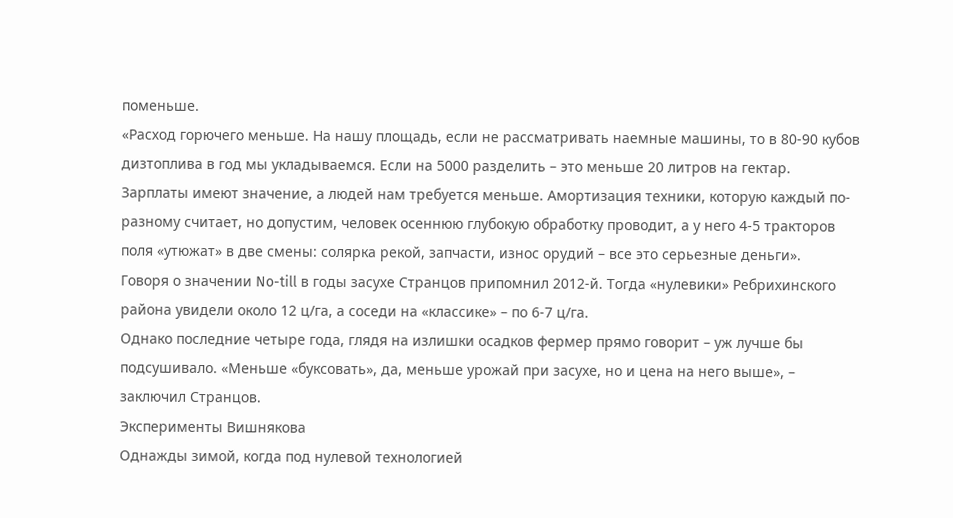поменьше.
«Расход горючего меньше. На нашу площадь, если не рассматривать наемные машины, то в 80-90 кубов дизтоплива в год мы укладываемся. Если на 5000 разделить – это меньше 20 литров на гектар.
Зарплаты имеют значение, а людей нам требуется меньше. Амортизация техники, которую каждый по-разному считает, но допустим, человек осеннюю глубокую обработку проводит, а у него 4-5 тракторов поля «утюжат» в две смены: солярка рекой, запчасти, износ орудий – все это серьезные деньги».
Говоря о значении No-till в годы засухе Странцов припомнил 2012-й. Тогда «нулевики» Ребрихинского района увидели около 12 ц/га, а соседи на «классике» – по 6-7 ц/га.
Однако последние четыре года, глядя на излишки осадков фермер прямо говорит – уж лучше бы подсушивало. «Меньше «буксовать», да, меньше урожай при засухе, но и цена на него выше», – заключил Странцов.
Эксперименты Вишнякова
Однажды зимой, когда под нулевой технологией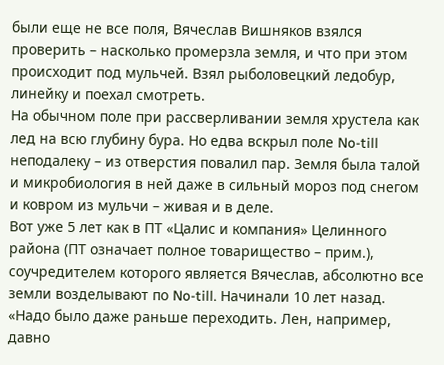были еще не все поля, Вячеслав Вишняков взялся проверить – насколько промерзла земля, и что при этом происходит под мульчей. Взял рыболовецкий ледобур, линейку и поехал смотреть.
На обычном поле при рассверливании земля хрустела как лед на всю глубину бура. Но едва вскрыл поле No-till неподалеку – из отверстия повалил пар. Земля была талой и микробиология в ней даже в сильный мороз под снегом и ковром из мульчи – живая и в деле.
Вот уже 5 лет как в ПТ «Цалис и компания» Целинного района (ПТ означает полное товарищество – прим.), соучредителем которого является Вячеслав, абсолютно все земли возделывают по No-till. Начинали 10 лет назад.
«Надо было даже раньше переходить. Лен, например, давно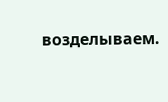возделываем.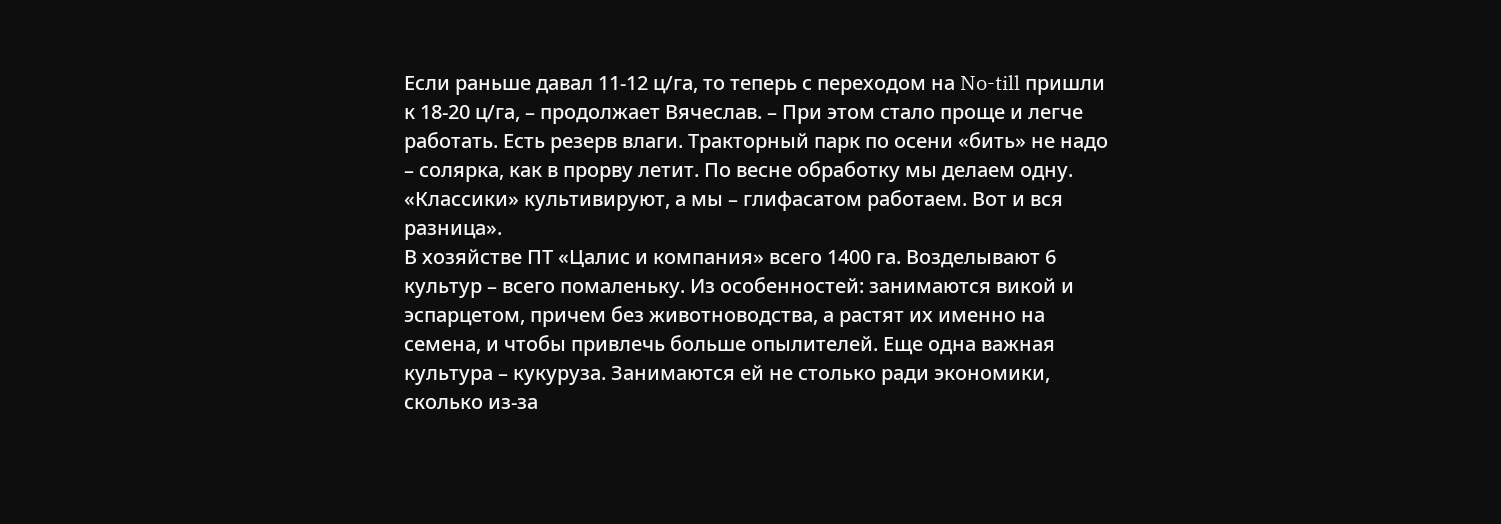Если раньше давал 11-12 ц/га, то теперь с переходом на No-till пришли к 18-20 ц/га, – продолжает Вячеслав. – При этом стало проще и легче работать. Есть резерв влаги. Тракторный парк по осени «бить» не надо – солярка, как в прорву летит. По весне обработку мы делаем одну. «Классики» культивируют, а мы – глифасатом работаем. Вот и вся разница».
В хозяйстве ПТ «Цалис и компания» всего 1400 га. Возделывают 6 культур – всего помаленьку. Из особенностей: занимаются викой и эспарцетом, причем без животноводства, а растят их именно на семена, и чтобы привлечь больше опылителей. Еще одна важная культура – кукуруза. Занимаются ей не столько ради экономики, сколько из-за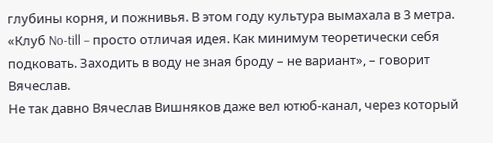глубины корня, и пожнивья. В этом году культура вымахала в 3 метра.
«Клуб No-till – просто отличая идея. Как минимум теоретически себя подковать. Заходить в воду не зная броду – не вариант», – говорит Вячеслав.
Не так давно Вячеслав Вишняков даже вел ютюб-канал, через который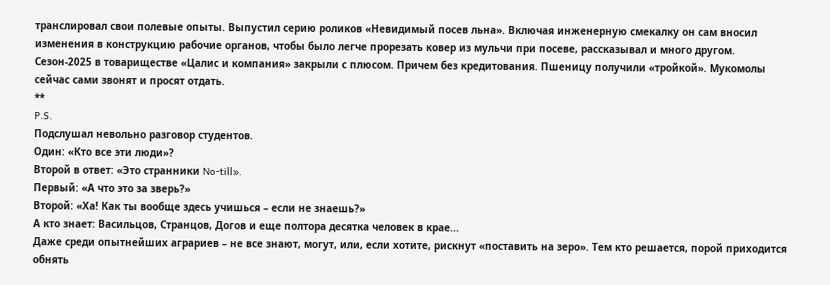транслировал свои полевые опыты. Выпустил серию роликов «Невидимый посев льна». Включая инженерную смекалку он сам вносил изменения в конструкцию рабочие органов, чтобы было легче прорезать ковер из мульчи при посеве, рассказывал и много другом.
Сезон-2025 в товариществе «Цалис и компания» закрыли с плюсом. Причем без кредитования. Пшеницу получили «тройкой». Мукомолы сейчас сами звонят и просят отдать.
**
P.S.
Подслушал невольно разговор студентов.
Один: «Кто все эти люди»?
Второй в ответ: «Это странники No-till».
Первый: «А что это за зверь?»
Второй: «Ха! Как ты вообще здесь учишься – если не знаешь?»
А кто знает: Васильцов, Странцов, Догов и еще полтора десятка человек в крае...
Даже среди опытнейших аграриев – не все знают, могут, или, если хотите, рискнут «поставить на зеро». Тем кто решается, порой приходится обнять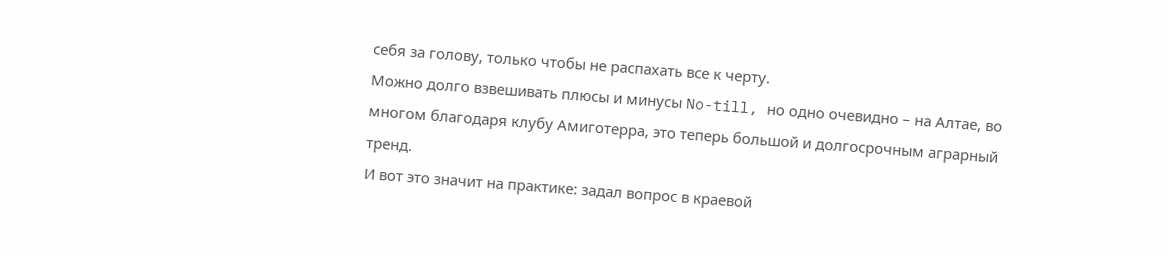себя за голову, только чтобы не распахать все к черту.
Можно долго взвешивать плюсы и минусы No-till, но одно очевидно – на Алтае, во многом благодаря клубу Амиготерра, это теперь большой и долгосрочным аграрный тренд.
И вот это значит на практике: задал вопрос в краевой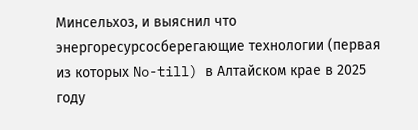Минсельхоз, и выяснил что энергоресурсосберегающие технологии (первая из которых No-till) в Алтайском крае в 2025 году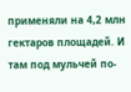применяли на 4,2 млн гектаров площадей. И там под мульчей по-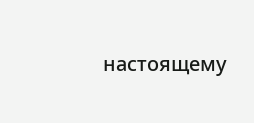настоящему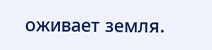оживает земля.